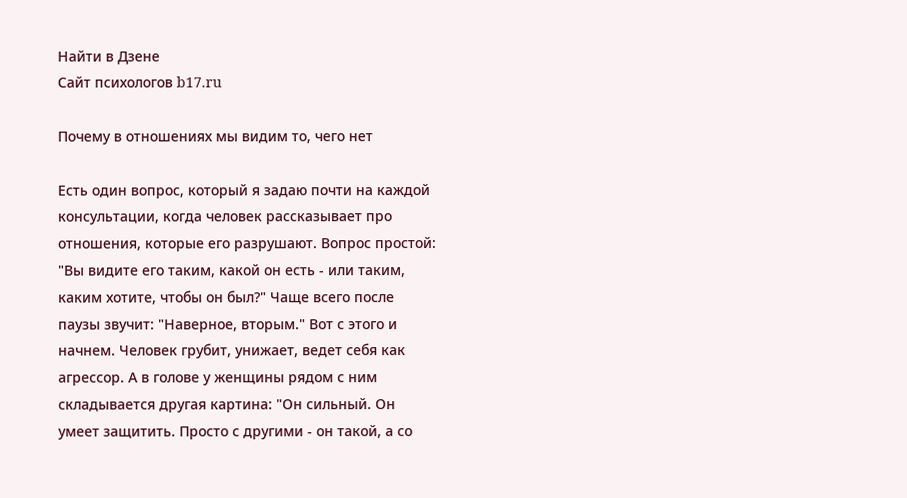Найти в Дзене
Сайт психологов b17.ru

Почему в отношениях мы видим то, чего нет

Есть один вопрос, который я задаю почти на каждой консультации, когда человек рассказывает про отношения, которые его разрушают. Вопрос простой: "Вы видите его таким, какой он есть - или таким, каким хотите, чтобы он был?" Чаще всего после паузы звучит: "Наверное, вторым." Вот с этого и начнем. Человек грубит, унижает, ведет себя как агрессор. А в голове у женщины рядом с ним складывается другая картина: "Он сильный. Он умеет защитить. Просто с другими - он такой, а со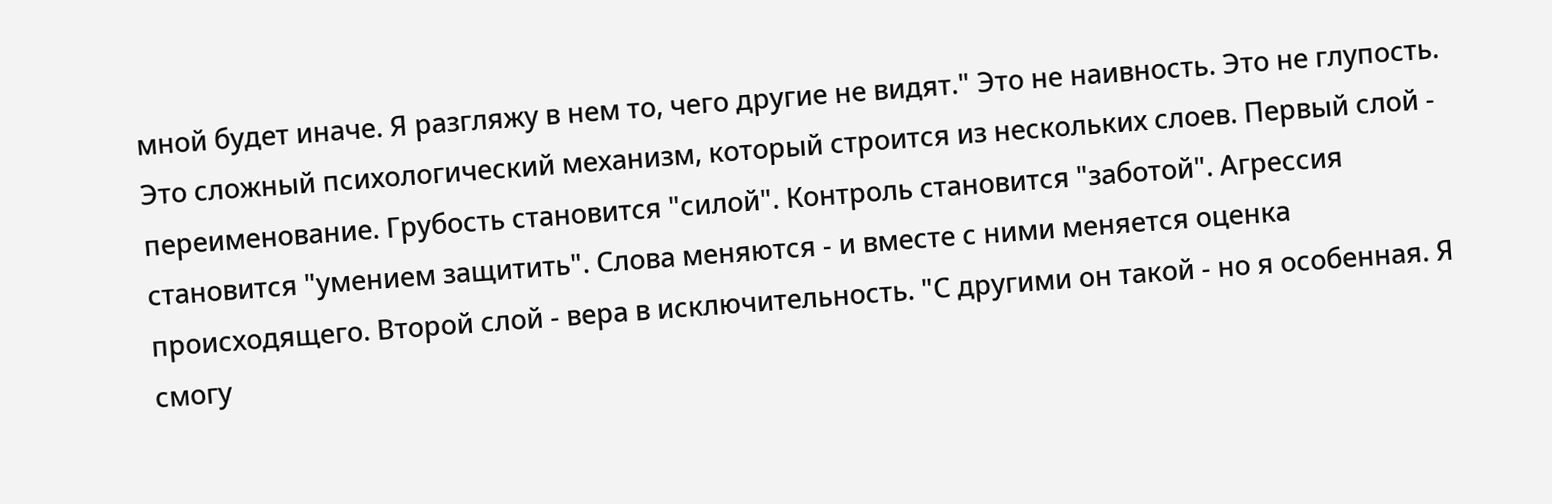мной будет иначе. Я разгляжу в нем то, чего другие не видят." Это не наивность. Это не глупость. Это сложный психологический механизм, который строится из нескольких слоев. Первый слой - переименование. Грубость становится "силой". Контроль становится "заботой". Агрессия становится "умением защитить". Слова меняются - и вместе с ними меняется оценка происходящего. Второй слой - вера в исключительность. "С другими он такой - но я особенная. Я смогу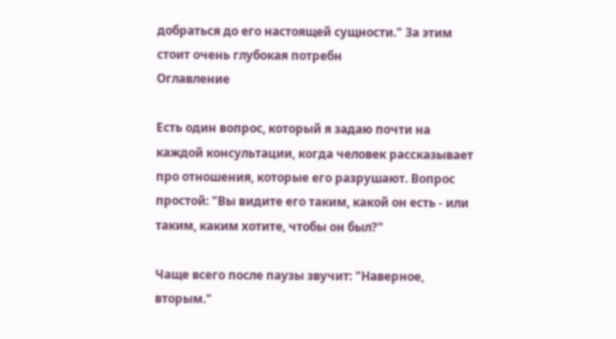добраться до его настоящей сущности." За этим стоит очень глубокая потребн
Оглавление

Есть один вопрос, который я задаю почти на каждой консультации, когда человек рассказывает про отношения, которые его разрушают. Вопрос простой: "Вы видите его таким, какой он есть - или таким, каким хотите, чтобы он был?"

Чаще всего после паузы звучит: "Наверное, вторым."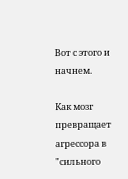Вот с этого и начнем.

Как мозг превращает агрессора в "сильного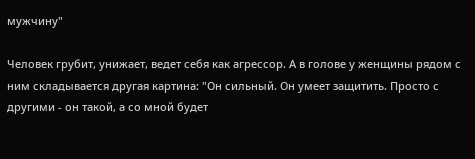мужчину"

Человек грубит, унижает, ведет себя как агрессор. А в голове у женщины рядом с ним складывается другая картина: "Он сильный. Он умеет защитить. Просто с другими - он такой, а со мной будет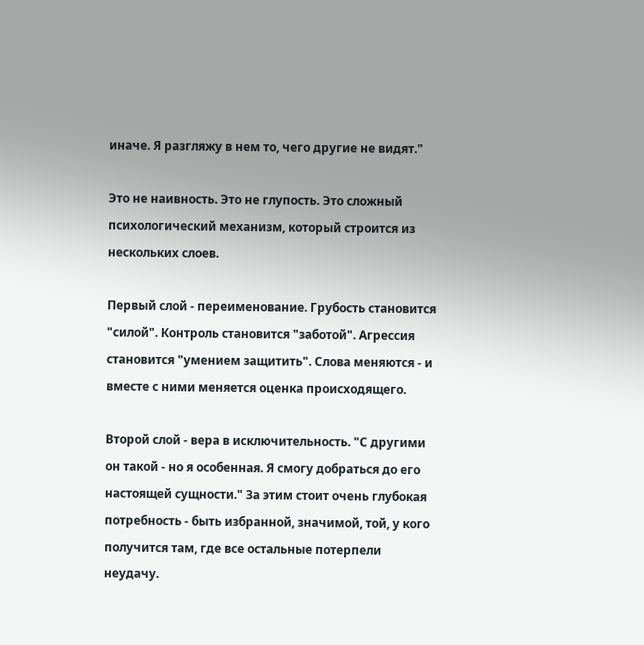иначе. Я разгляжу в нем то, чего другие не видят."

Это не наивность. Это не глупость. Это сложный психологический механизм, который строится из нескольких слоев.

Первый слой - переименование. Грубость становится "силой". Контроль становится "заботой". Агрессия становится "умением защитить". Слова меняются - и вместе с ними меняется оценка происходящего.

Второй слой - вера в исключительность. "С другими он такой - но я особенная. Я смогу добраться до его настоящей сущности." За этим стоит очень глубокая потребность - быть избранной, значимой, той, у кого получится там, где все остальные потерпели неудачу.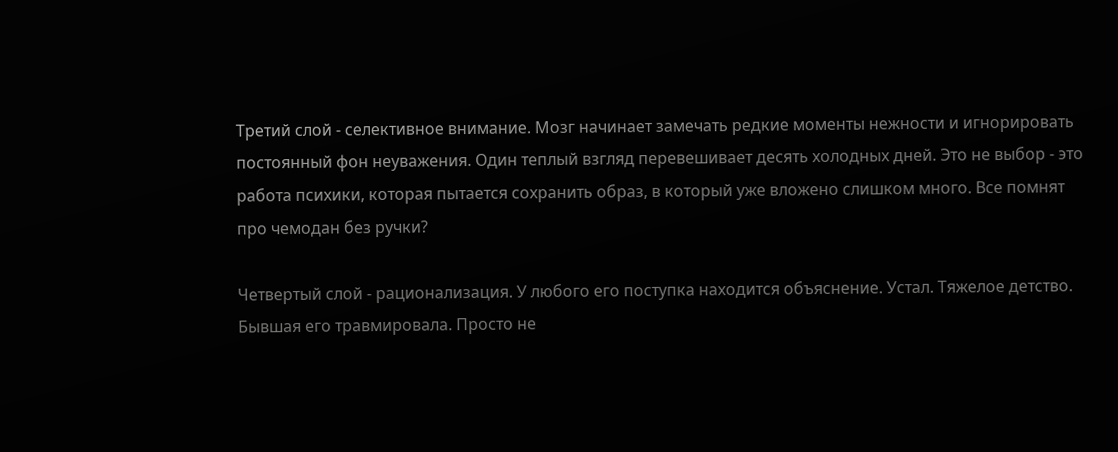Третий слой - селективное внимание. Мозг начинает замечать редкие моменты нежности и игнорировать постоянный фон неуважения. Один теплый взгляд перевешивает десять холодных дней. Это не выбор - это работа психики, которая пытается сохранить образ, в который уже вложено слишком много. Все помнят про чемодан без ручки?

Четвертый слой - рационализация. У любого его поступка находится объяснение. Устал. Тяжелое детство. Бывшая его травмировала. Просто не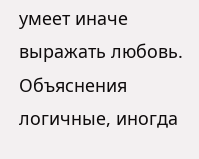умеет иначе выражать любовь. Объяснения логичные, иногда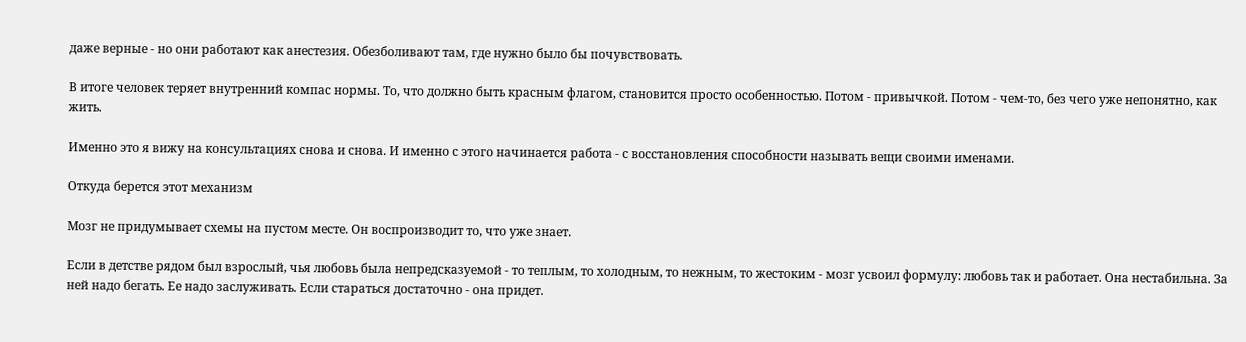даже верные - но они работают как анестезия. Обезболивают там, где нужно было бы почувствовать.

В итоге человек теряет внутренний компас нормы. То, что должно быть красным флагом, становится просто особенностью. Потом - привычкой. Потом - чем-то, без чего уже непонятно, как жить.

Именно это я вижу на консультациях снова и снова. И именно с этого начинается работа - с восстановления способности называть вещи своими именами.

Откуда берется этот механизм

Мозг не придумывает схемы на пустом месте. Он воспроизводит то, что уже знает.

Если в детстве рядом был взрослый, чья любовь была непредсказуемой - то теплым, то холодным, то нежным, то жестоким - мозг усвоил формулу: любовь так и работает. Она нестабильна. За ней надо бегать. Ее надо заслуживать. Если стараться достаточно - она придет.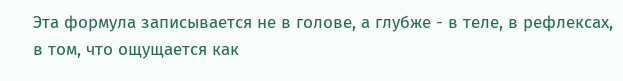Эта формула записывается не в голове, а глубже - в теле, в рефлексах, в том, что ощущается как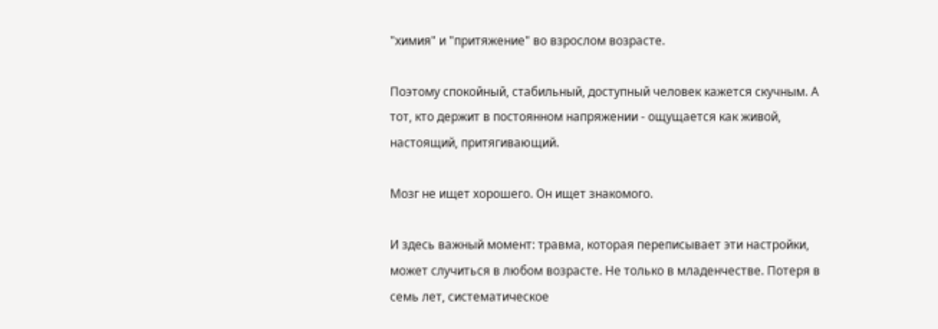"химия" и "притяжение" во взрослом возрасте.

Поэтому спокойный, стабильный, доступный человек кажется скучным. А тот, кто держит в постоянном напряжении - ощущается как живой, настоящий, притягивающий.

Мозг не ищет хорошего. Он ищет знакомого.

И здесь важный момент: травма, которая переписывает эти настройки, может случиться в любом возрасте. Не только в младенчестве. Потеря в семь лет, систематическое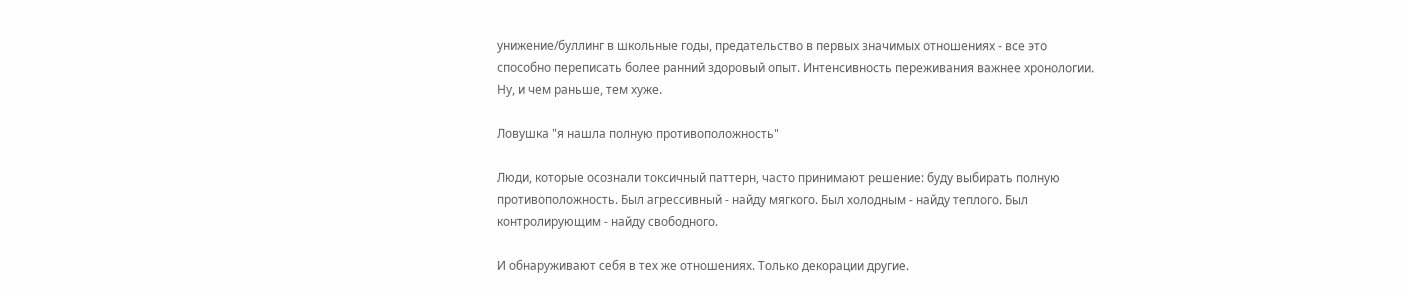унижение/буллинг в школьные годы, предательство в первых значимых отношениях - все это способно переписать более ранний здоровый опыт. Интенсивность переживания важнее хронологии. Ну, и чем раньше, тем хуже.

Ловушка "я нашла полную противоположность"

Люди, которые осознали токсичный паттерн, часто принимают решение: буду выбирать полную противоположность. Был агрессивный - найду мягкого. Был холодным - найду теплого. Был контролирующим - найду свободного.

И обнаруживают себя в тех же отношениях. Только декорации другие.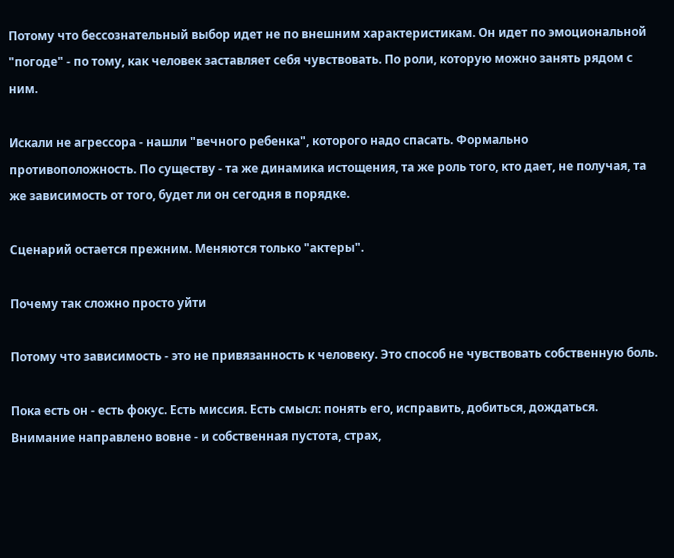Потому что бессознательный выбор идет не по внешним характеристикам. Он идет по эмоциональной "погоде" - по тому, как человек заставляет себя чувствовать. По роли, которую можно занять рядом с ним.

Искали не агрессора - нашли "вечного ребенка", которого надо спасать. Формально противоположность. По существу - та же динамика истощения, та же роль того, кто дает, не получая, та же зависимость от того, будет ли он сегодня в порядке.

Сценарий остается прежним. Меняются только "актеры".

Почему так сложно просто уйти

Потому что зависимость - это не привязанность к человеку. Это способ не чувствовать собственную боль.

Пока есть он - есть фокус. Есть миссия. Есть смысл: понять его, исправить, добиться, дождаться. Внимание направлено вовне - и собственная пустота, страх,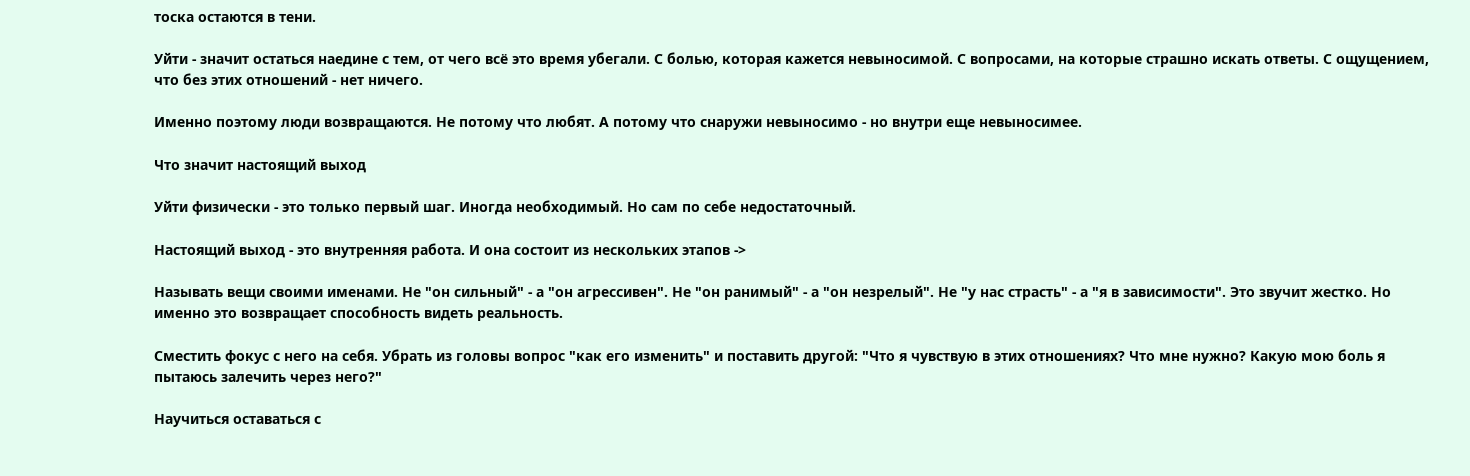тоска остаются в тени.

Уйти - значит остаться наедине с тем, от чего всё это время убегали. С болью, которая кажется невыносимой. С вопросами, на которые страшно искать ответы. С ощущением, что без этих отношений - нет ничего.

Именно поэтому люди возвращаются. Не потому что любят. А потому что снаружи невыносимо - но внутри еще невыносимее.

Что значит настоящий выход

Уйти физически - это только первый шаг. Иногда необходимый. Но сам по себе недостаточный.

Настоящий выход - это внутренняя работа. И она состоит из нескольких этапов ->

Называть вещи своими именами. Не "он сильный" - а "он агрессивен". Не "он ранимый" - а "он незрелый". Не "у нас страсть" - а "я в зависимости". Это звучит жестко. Но именно это возвращает способность видеть реальность.

Сместить фокус с него на себя. Убрать из головы вопрос "как его изменить" и поставить другой: "Что я чувствую в этих отношениях? Что мне нужно? Какую мою боль я пытаюсь залечить через него?"

Научиться оставаться с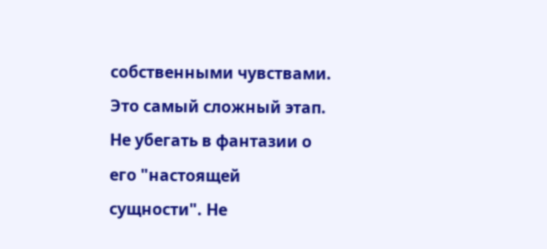собственными чувствами. Это самый сложный этап. Не убегать в фантазии о его "настоящей сущности". Не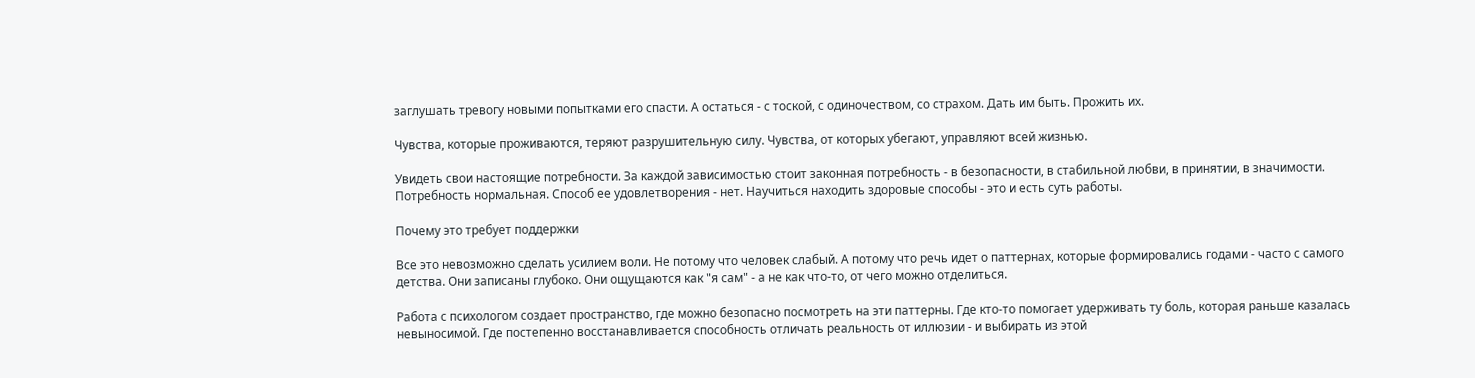заглушать тревогу новыми попытками его спасти. А остаться - с тоской, с одиночеством, со страхом. Дать им быть. Прожить их.

Чувства, которые проживаются, теряют разрушительную силу. Чувства, от которых убегают, управляют всей жизнью.

Увидеть свои настоящие потребности. За каждой зависимостью стоит законная потребность - в безопасности, в стабильной любви, в принятии, в значимости. Потребность нормальная. Способ ее удовлетворения - нет. Научиться находить здоровые способы - это и есть суть работы.

Почему это требует поддержки

Все это невозможно сделать усилием воли. Не потому что человек слабый. А потому что речь идет о паттернах, которые формировались годами - часто с самого детства. Они записаны глубоко. Они ощущаются как "я сам" - а не как что-то, от чего можно отделиться.

Работа с психологом создает пространство, где можно безопасно посмотреть на эти паттерны. Где кто-то помогает удерживать ту боль, которая раньше казалась невыносимой. Где постепенно восстанавливается способность отличать реальность от иллюзии - и выбирать из этой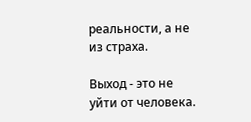реальности, а не из страха.

Выход - это не уйти от человека.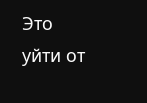Это уйти от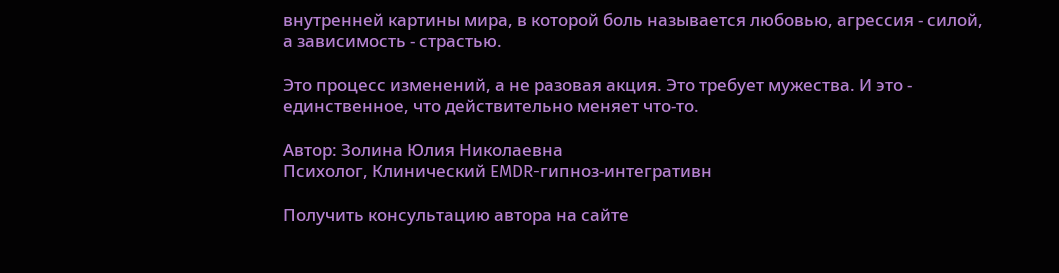внутренней картины мира, в которой боль называется любовью, агрессия - силой, а зависимость - страстью.

Это процесс изменений, а не разовая акция. Это требует мужества. И это - единственное, что действительно меняет что-то.

Автор: Золина Юлия Николаевна
Психолог, Клинический EMDR-гипноз-интегративн

Получить консультацию автора на сайте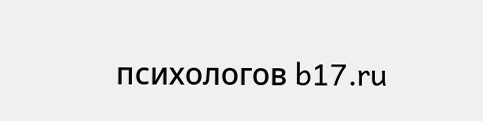психологов b17.ru